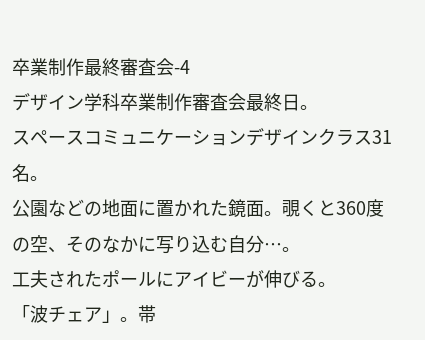卒業制作最終審査会-4
デザイン学科卒業制作審査会最終日。
スペースコミュニケーションデザインクラス31名。
公園などの地面に置かれた鏡面。覗くと360度の空、そのなかに写り込む自分…。
工夫されたポールにアイビーが伸びる。
「波チェア」。帯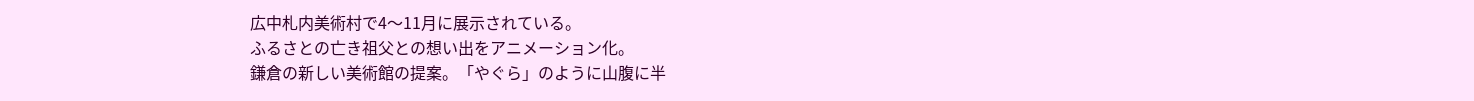広中札内美術村で4〜11月に展示されている。
ふるさとの亡き祖父との想い出をアニメーション化。
鎌倉の新しい美術館の提案。「やぐら」のように山腹に半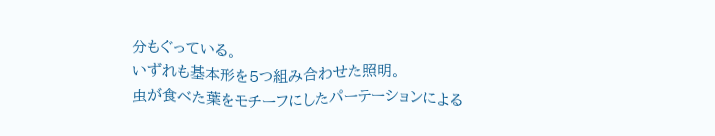分もぐっている。
いずれも基本形を5つ組み合わせた照明。
虫が食べた葉をモチーフにしたパーテーションによる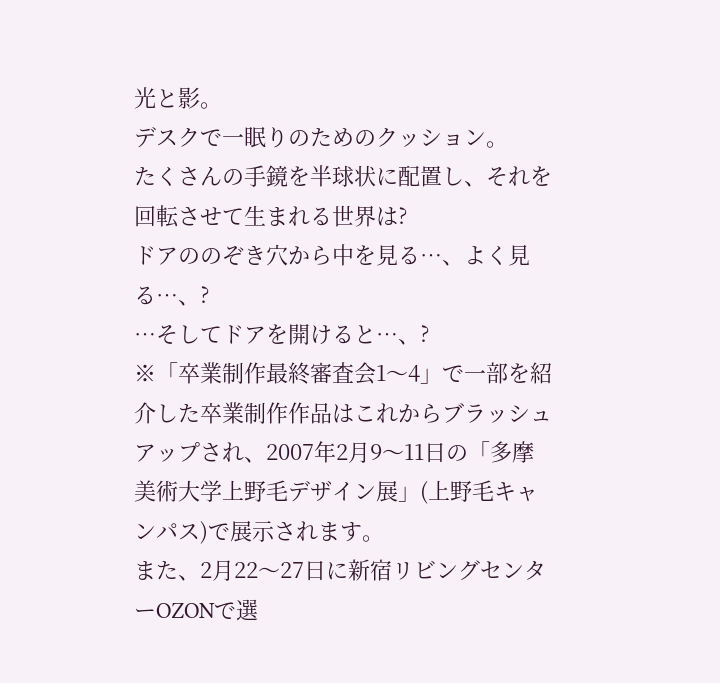光と影。
デスクで一眠りのためのクッション。
たくさんの手鏡を半球状に配置し、それを回転させて生まれる世界は?
ドアののぞき穴から中を見る…、よく見る…、?
…そしてドアを開けると…、?
※「卒業制作最終審査会1〜4」で一部を紹介した卒業制作作品はこれからブラッシュアップされ、2007年2月9〜11日の「多摩美術大学上野毛デザイン展」(上野毛キャンパス)で展示されます。
また、2月22〜27日に新宿リビングセンターOZONで選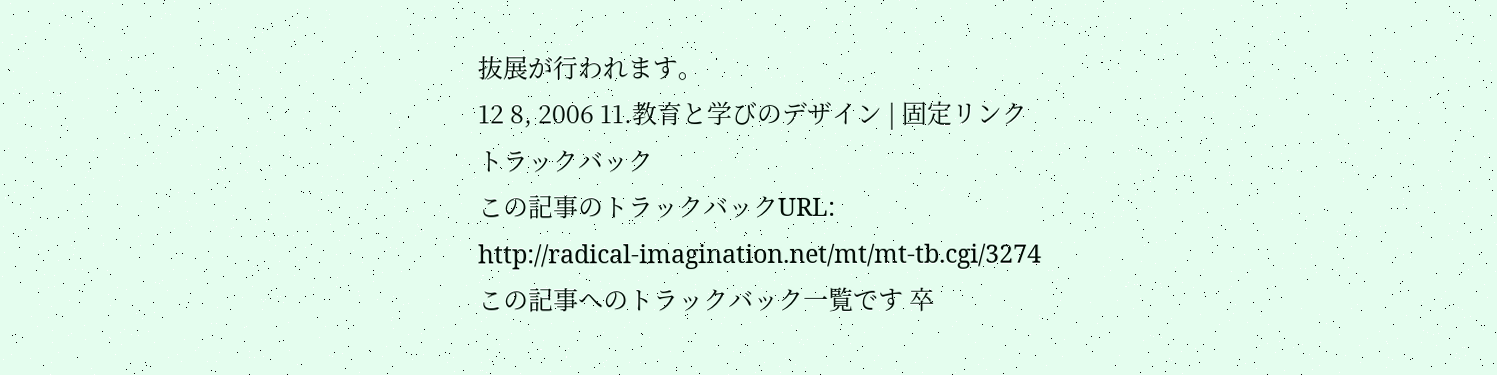抜展が行われます。
12 8, 2006 11.教育と学びのデザイン | 固定リンク
トラックバック
この記事のトラックバックURL:
http://radical-imagination.net/mt/mt-tb.cgi/3274
この記事へのトラックバック一覧です 卒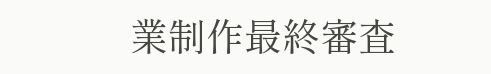業制作最終審査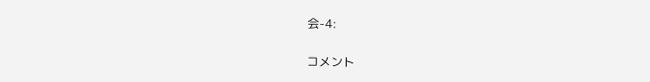会-4:

コメント